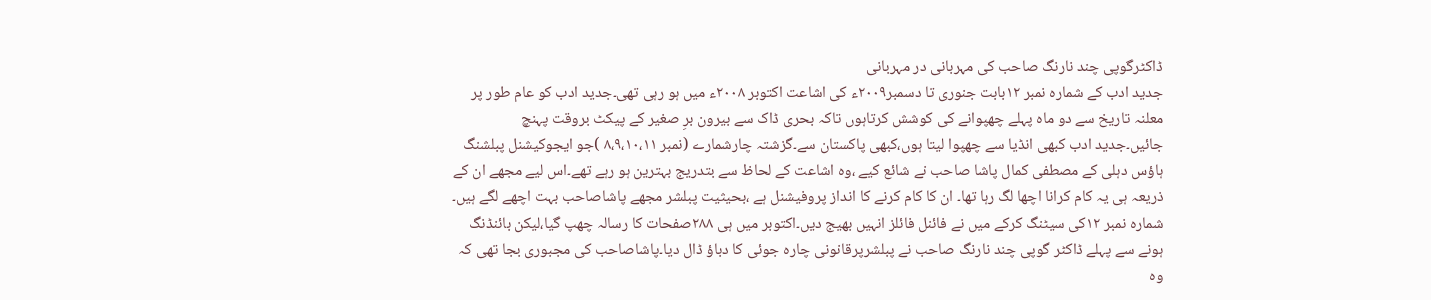ڈاکٹرگوپی چند نارنگ صاحب کی مہربانی در مہربانی
جدید ادب کے شمارہ نمبر ۱۲بابت جنوری تا دسمبر۲۰۰۹ء کی اشاعت اکتوبر ۲۰۰۸ء میں ہو رہی تھی۔جدید ادب کو عام طور پر معلنہ تاریخ سے دو ماہ پہلے چھپوانے کی کوشش کرتاہوں تاکہ بحری ڈاک سے بیرون برِ صغیر کے پیکٹ بروقت پہنچ جائیں۔جدید ادب کبھی انڈیا سے چھپوا لیتا ہوں،کبھی پاکستان سے۔گزشتہ چارشمارے (نمبر ۸،۹،۱۰،۱۱ )جو ایجوکیشنل پبلشنگ ہاؤس دہلی کے مصطفی کمال پاشا صاحب نے شائع کیے ،وہ اشاعت کے لحاظ سے بتدریج بہترین ہو رہے تھے۔اس لیے مجھے ان کے ذریعہ ہی یہ کام کرانا اچھا لگ رہا تھا۔ ان کا کام کرنے کا انداز پروفیشنل ہے ،بحیثیت پبلشر مجھے پاشاصاحب بہت اچھے لگے ہیں۔ شمارہ نمبر ۱۲کی سیٹنگ کرکے میں نے فائنل فائلز انہیں بھیج دیں۔اکتوبر میں ہی ۲۸۸صفحات کا رسالہ چھپ گیا،لیکن بائنڈنگ ہونے سے پہلے ڈاکٹر گوپی چند نارنگ صاحب نے پبلشرپرقانونی چارہ جوئی کا دباؤ ڈال دیا۔پاشاصاحب کی مجبوری بجا تھی کہ وہ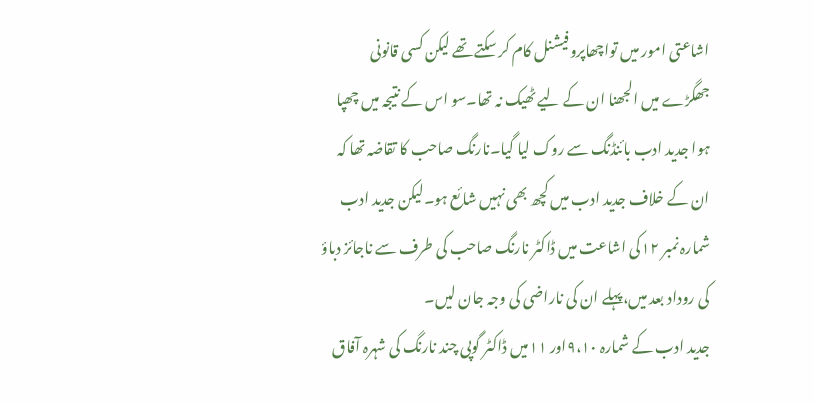اشاعتی امور میں تواچھاپروفیشنل کام کر سکتے تھے لیکن کسی قانونی جھگڑے میں الجھنا ان کے لیے ٹھیک نہ تھا۔سو اس کے نتیجہ میں چھپا ہوا جدید ادب بائنڈنگ سے روک لیا گیا۔نارنگ صاحب کا تقاضہ تھا کہ ان کے خلاف جدید ادب میں کچھ بھی نہیں شائع ہو۔لیکن جدید ادب شمارہ نمبر ۱۲کی اشاعت میں ڈاکٹر نارنگ صاحب کی طرف سے ناجائز دباؤ کی روداد بعد میں،پہلے ان کی ناراضی کی وجہ جان لیں۔
جدید ادب کے شمارہ ۹،۱۰اور ۱۱میں ڈاکٹر گوپی چند نارنگ کی شہرہ آفاق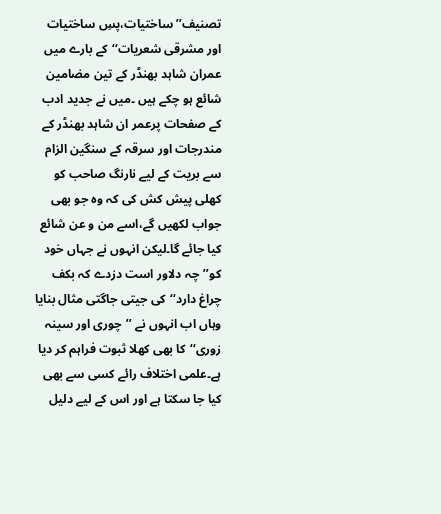تصنیف’’ساختیات،پسِ ساختیات اور مشرقی شعریات‘‘کے بارے میں عمران شاہد بھنڈر کے تین مضامین شائع ہو چکے ہیں ۔میں نے جدید ادب کے صفحات پرعمر ان شاہد بھنڈر کے مندرجات اور سرقہ کے سنگین الزام سے بریت کے لیے نارنگ صاحب کو کھلی پیش کش کی کہ وہ جو بھی جواب لکھیں گے،اسے من و عن شائع کیا جائے گا۔لیکن انہوں نے جہاں خود کو’’چہ دلاور است دزدے کہ بکف چراغ دارد‘‘کی جیتی جاگتی مثال بنایا وہاں اب انہوں نے ’’چوری اور سینہ زوری‘‘کا بھی کھلا ثبوت فراہم کر دیا ہے۔علمی اختلاف رائے کسی سے بھی کیا جا سکتا ہے اور اس کے لیے دلیل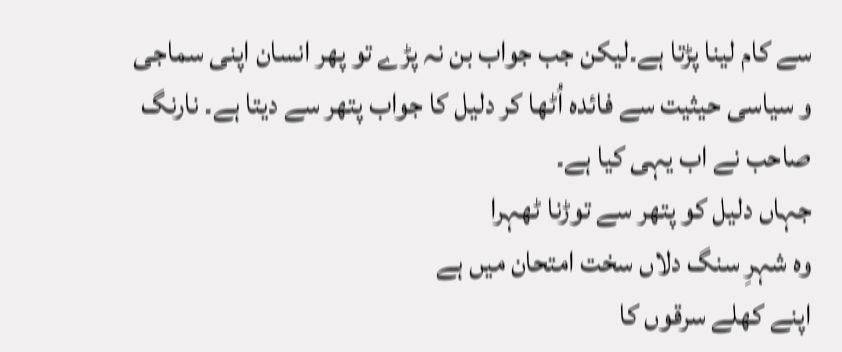سے کام لینا پڑتا ہے۔لیکن جب جواب بن نہ پڑے تو پھر انسان اپنی سماجی و سیاسی حیثیت سے فائدہ اُٹھا کر دلیل کا جواب پتھر سے دیتا ہے۔ نارنگ صاحب نے اب یہی کیا ہے۔
جہاں دلیل کو پتھر سے توڑنا ٹھہرا
وہ شہرِ سنگ دلاں سخت امتحان میں ہے
اپنے کھلے سرقوں کا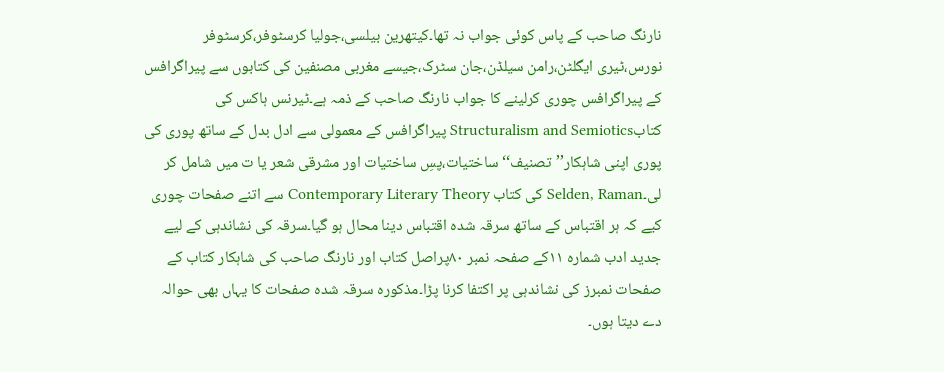نارنگ صاحب کے پاس کوئی جواب نہ تھا۔کیتھرین بیلسی،جولیا کرسٹوفر،کرسٹوفر نورس،ٹیری ایگلٹن،رامن سیلڈن،جان سٹرک،جیسے مغربی مصنفین کی کتابوں سے پیراگرافس کے پیراگرافس چوری کرلینے کا جواب نارنگ صاحب کے ذمہ ہے۔ٹیرنس ہاکس کی کتابStructuralism and Semiotics پیراگرافس کے معمولی سے ادل بدل کے ساتھ پوری کی پوری اپنی شاہکار’’تصنیف‘‘ ساختیات،پسِ ساختیات اور مشرقی شعر یا ت میں شامل کر لی۔Selden, Raman کی کتاب Contemporary Literary Theory سے اتنے صفحات چوری کیے کہ ہر اقتباس کے ساتھ سرقہ شدہ اقتباس دینا محال ہو گیا۔سرقہ کی نشاندہی کے لیے جدید ادب شمارہ ۱۱کے صفحہ نمبر ۸۰پراصل کتاب اور نارنگ صاحب کی شاہکار کتاب کے صفحات نمبرز کی نشاندہی پر اکتفا کرنا پڑا۔مذکورہ سرقہ شدہ صفحات کا یہاں بھی حوالہ دے دیتا ہوں۔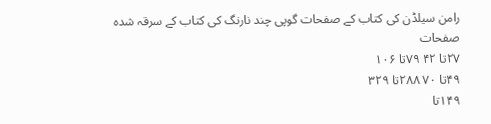رامن سیلڈن کی کتاب کے صفحات گوپی چند نارنگ کی کتاب کے سرقہ شدہ صفحات
۲۷تا ۴۲ ۷۹تا ۱۰۶
۴۹تا ۷۰ ۲۸۸تا ۳۲۹
۱۴۹تا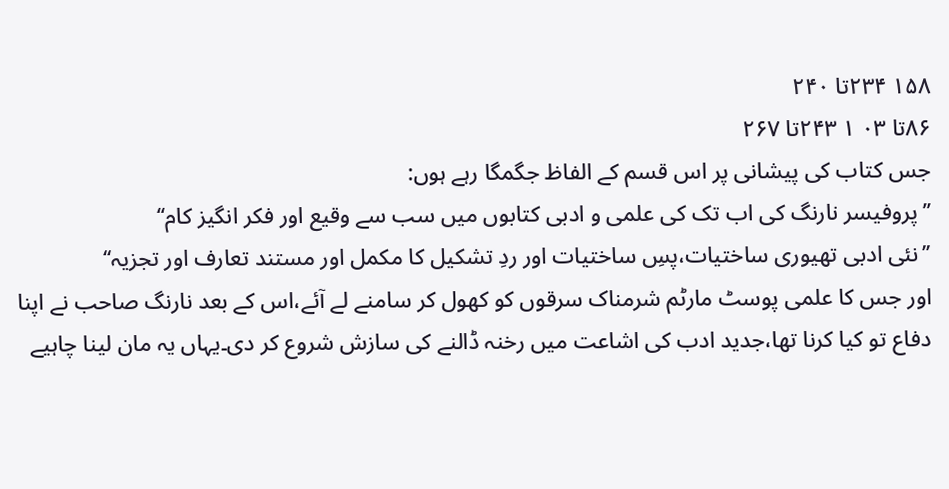۱۵۸ ۲۳۴تا ۲۴۰
۸۶تا ۰۳ ۱ ۲۴۳تا ۲۶۷
جس کتاب کی پیشانی پر اس قسم کے الفاظ جگمگا رہے ہوں:
’’پروفیسر نارنگ کی اب تک کی علمی و ادبی کتابوں میں سب سے وقیع اور فکر انگیز کام‘‘
’’نئی ادبی تھیوری ساختیات،پسِ ساختیات اور ردِ تشکیل کا مکمل اور مستند تعارف اور تجزیہ‘‘
اور جس کا علمی پوسٹ مارٹم شرمناک سرقوں کو کھول کر سامنے لے آئے،اس کے بعد نارنگ صاحب نے اپنا دفاع تو کیا کرنا تھا،جدید ادب کی اشاعت میں رخنہ ڈالنے کی سازش شروع کر دی۔یہاں یہ مان لینا چاہیے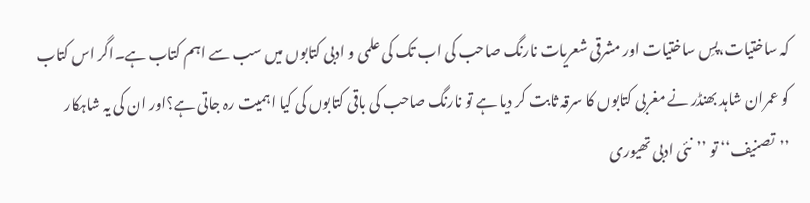کہ ساختیات،پسِ ساختیات اور مشرقی شعریات نارنگ صاحب کی اب تک کی علمی و ادبی کتابوں میں سب سے اہم کتاب ہے۔اگر اس کتاب کو عمران شاہد بھنڈر نے مغربی کتابوں کا سرقہ ثابت کر دیا ہے تو نارنگ صاحب کی باقی کتابوں کی کیا اہمیت رہ جاتی ہے؟اور ان کی یہ شاہکار ’’تصنیف‘‘ تو ’’نئی ادبی تھیوری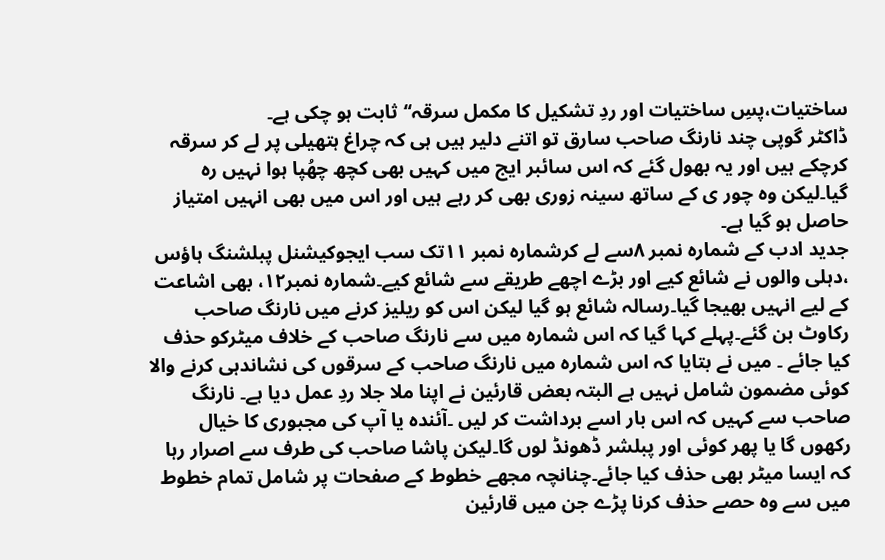ساختیات،پسِ ساختیات اور ردِ تشکیل کا مکمل سرقہ‘‘ثابت ہو چکی ہے۔
ڈاکٹر گوپی چند نارنگ صاحب سارق تو اتنے دلیر ہیں ہی کہ چراغ ہتھیلی پر لے کر سرقہ کرچکے ہیں اور یہ بھول گئے کہ اس سائبر ایج میں کہیں بھی کچھ چھُپا ہوا نہیں رہ گیا۔لیکن وہ چور ی کے ساتھ سینہ زوری بھی کر رہے ہیں اور اس میں بھی انہیں امتیاز حاصل ہو گیا ہے۔
جدید ادب کے شمارہ نمبر ۸سے لے کرشمارہ نمبر ۱۱تک سب ایجوکیشنل پبلشنگ ہاؤس ،دہلی والوں نے شائع کیے اور بڑے اچھے طریقے سے شائع کیے۔شمارہ نمبر۱۲، بھی اشاعت کے لیے انہیں بھیجا گیا۔رسالہ شائع ہو گیا لیکن اس کو ریلیز کرنے میں نارنگ صاحب رکاوٹ بن گئے۔پہلے کہا گیا کہ اس شمارہ میں سے نارنگ صاحب کے خلاف میٹرکو حذف کیا جائے ۔ میں نے بتایا کہ اس شمارہ میں نارنگ صاحب کے سرقوں کی نشاندہی کرنے والا کوئی مضمون شامل نہیں ہے البتہ بعض قارئین نے اپنا ملا جلا ردِ عمل دیا ہے۔ نارنگ صاحب سے کہیں کہ اس بار اسے برداشت کر لیں ۔آئندہ یا آپ کی مجبوری کا خیال رکھوں گا یا پھر کوئی اور پبلشر ڈھونڈ لوں گا۔لیکن پاشا صاحب کی طرف سے اصرار رہا کہ ایسا میٹر بھی حذف کیا جائے۔چنانچہ مجھے خطوط کے صفحات پر شامل تمام خطوط میں سے وہ حصے حذف کرنا پڑے جن میں قارئین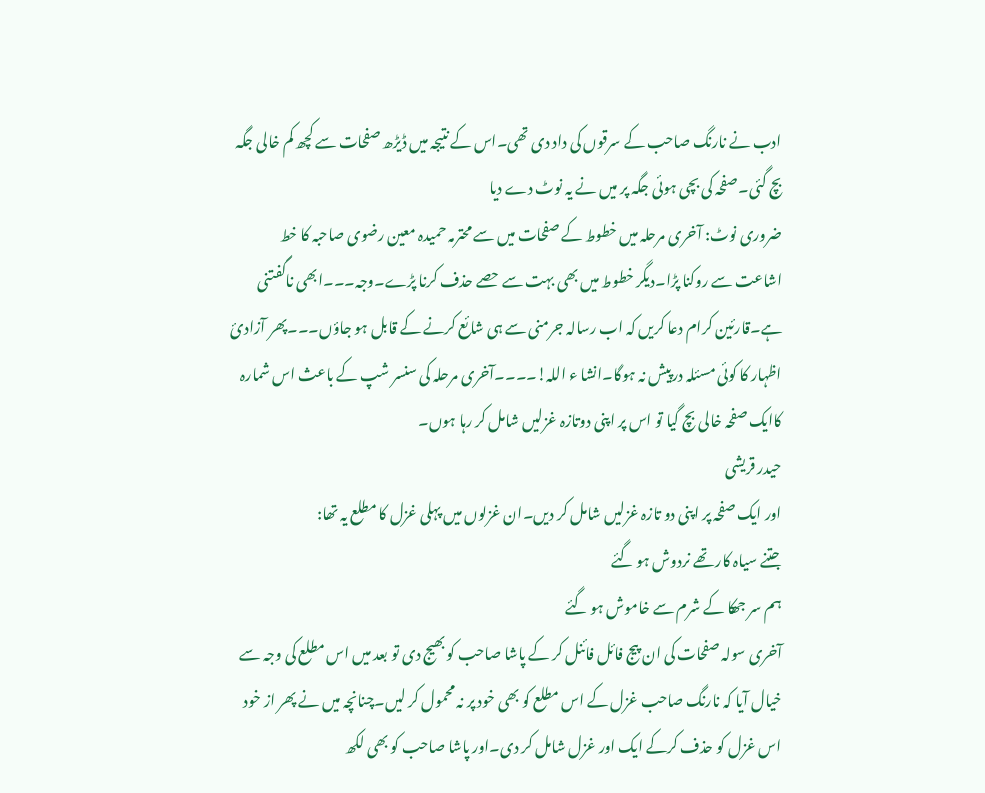ادب نے نارنگ صاحب کے سرقوں کی داد دی تھی۔اس کے نتیجہ میں ڈیڑھ صفحات سے کچھ کم خالی جگہ بچ گئی۔صفحہ کی بچی ہوئی جگہ پر میں نے یہ نوٹ دے دیا
ضروری نوٹ: آخری مرحلہ میں خطوط کے صفحات میں سے محترمہ حمیدہ معین رضوی صاحبہ کا خط اشاعت سے روکنا پڑا۔دیگر خطوط میں بھی بہت سے حصے حذف کرنا پڑے۔وجہ۔۔۔ابھی ناگفتنی ہے۔قارئین کرام دعا کریں کہ اب رسالہ جرمنی سے ہی شائع کرنے کے قابل ہو جاؤں۔۔۔پھر آزادیٔ اظہار کا کوئی مسئلہ درپیش نہ ہوگا۔انشا ء اللہ!۔۔۔۔آخری مرحلہ کی سنسر شپ کے باعث اس شمارہ کاایک صفحہ خالی بچ گیا تو اس پر اپنی دوتازہ غزلیں شامل کر رہا ہوں۔
حیدر قریشی
اور ایک صفحہ پر اپنی دو تازہ غزلیں شامل کر دیں۔ان غزلوں میں پہلی غزل کا مطلع یہ تھا:
جتنے سیاہ کار تھے نردوش ہو گئے
ہم سر جھکا کے شرم سے خاموش ہو گئے
آخری سولہ صفحات کی ان پیج فائل فائنل کر کے پاشا صاحب کو بھیج دی تو بعد میں اس مطلع کی وجہ سے خیال آیا کہ نارنگ صاحب غزل کے اس مطلع کو بھی خود پر نہ محمول کر لیں۔چنانچہ میں نے پھر از خود اس غزل کو حذف کرکے ایک اور غزل شامل کر دی۔اور پاشا صاحب کو بھی لکھ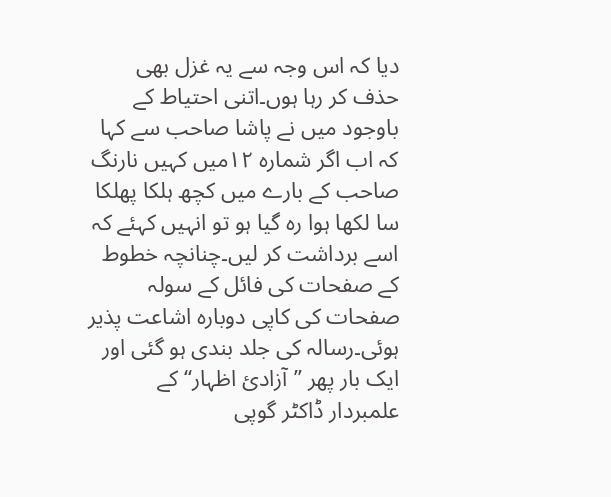دیا کہ اس وجہ سے یہ غزل بھی حذف کر رہا ہوں۔اتنی احتیاط کے باوجود میں نے پاشا صاحب سے کہا کہ اب اگر شمارہ ۱۲میں کہیں نارنگ صاحب کے بارے میں کچھ ہلکا پھلکا سا لکھا ہوا رہ گیا ہو تو انہیں کہئے کہ اسے برداشت کر لیں۔چنانچہ خطوط کے صفحات کی فائل کے سولہ صفحات کی کاپی دوبارہ اشاعت پذیر ہوئی۔رسالہ کی جلد بندی ہو گئی اور ایک بار پھر ’’آزادیٔ اظہار‘‘ کے علمبردار ڈاکٹر گوپی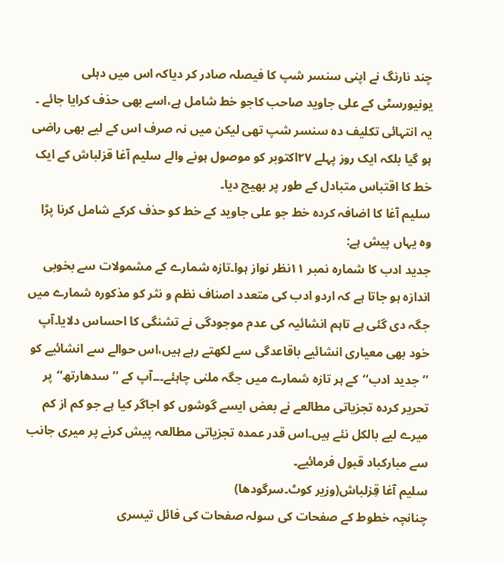چند نارنگ نے اپنی سنسر شپ کا فیصلہ صادر کر دیاکہ اس میں دہلی یونیورسٹی کے علی جاوید صاحب کاجو خط شامل ہے،اسے بھی حذف کرایا جائے ۔ یہ انتہائی تکلیف دہ سنسر شپ تھی لیکن میں نہ صرف اس کے لیے بھی راضی ہو گیا بلکہ ایک روز پہلے ۲۷اکتوبر کو موصول ہونے والے سلیم آغا قزلباش کے ایک خط کا اقتباس متبادل کے طور پر بھیج دیا۔
سلیم آغا کا اضافہ کردہ خط جو علی جاوید کے خط کو حذف کرکے شامل کرنا پڑا وہ یہاں پیش ہے:
جدید ادب کا شمارہ نمبر ۱۱نظر نواز ہوا۔تازہ شمارے کے مشمولات سے بخوبی اندازہ ہو جاتا ہے کہ اردو ادب کی متعدد اصناف نظم و نثر کو مذکورہ شمارے میں جگہ دی گئی ہے تاہم انشائیہ کی عدم موجودگی نے تشنگی کا احساس دلایا۔آپ خود بھی معیاری انشائیے باقاعدگی سے لکھتے رہے ہیں،اس حوالے سے انشائیے کو ’’جدید ادب‘‘کے ہر تازہ شمارے میں جگہ ملنی چاہئے۔۔۔آپ کے ’’سدھارتھ‘‘پر تحریر کردہ تجزیاتی مطالعے نے بعض ایسے گوشوں کو اجاگر کیا ہے جو کم از کم میرے لیے بالکل نئے ہیں۔اس قدر عمدہ تجزیاتی مطالعہ پیش کرنے پر میری جانب سے مبارکباد قبول فرمائیے۔
سلیم آغا قِزلباش(وزیر کوٹ۔سرگودھا)
چنانچہ خطوط کے صفحات کی سولہ صفحات کی فائل تیسری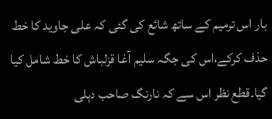بار اس ترمیم کے ساتھ شائع کی گئی کہ علی جاوید کا خط حذف کرکے،اس کی جگہ سلیم آغا قزلباش کا خط شامل کیا گیا۔قطع نظر اس سے کہ نارنگ صاحب دہلی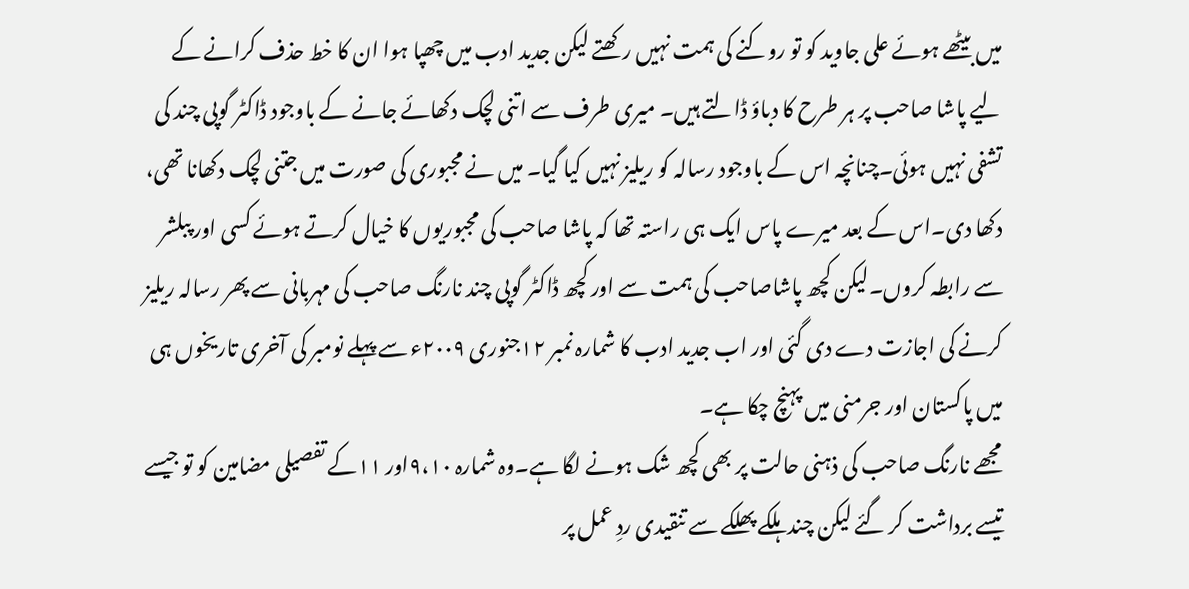میں بیٹھے ہوئے علی جاوید کو تو روکنے کی ہمت نہیں رکھتے لیکن جدید ادب میں چھپا ہوا ان کا خط حذف کرانے کے لیے پاشا صاحب پر ہر طرح کا دباؤ ڈالتے ہیں۔ میری طرف سے اتنی لچک دکھائے جانے کے باوجود ڈاکٹر گوپی چند کی تشفی نہیں ہوئی۔چنانچہ اس کے باوجود رسالہ کو ریلیز نہیں کیا گیا۔ میں نے مجبوری کی صورت میں جتنی لچک دکھانا تھی، دکھا دی۔اس کے بعد میرے پاس ایک ہی راستہ تھا کہ پاشا صاحب کی مجبوریوں کا خیال کرتے ہوئے کسی اور پبلشر سے رابطہ کروں۔لیکن کچھ پاشاصاحب کی ہمت سے اور کچھ ڈاکٹر گوپی چند نارنگ صاحب کی مہربانی سے پھر رسالہ ریلیز کرنے کی اجازت دے دی گئی اور اب جدید ادب کا شمارہ نمبر ۱۲جنوری ۲۰۰۹ء سے پہلے نومبر کی آخری تاریخوں ہی میں پاکستان اور جرمنی میں پہنچ چکا ہے۔
مجھے نارنگ صاحب کی ذہنی حالت پر بھی کچھ شک ہونے لگا ہے۔وہ شمارہ ۹،۱۰اور ۱۱کے تفصیلی مضامین کو تو جیسے تیسے برداشت کر گئے لیکن چند ہلکے پھلکے سے تنقیدی ردِ عمل پر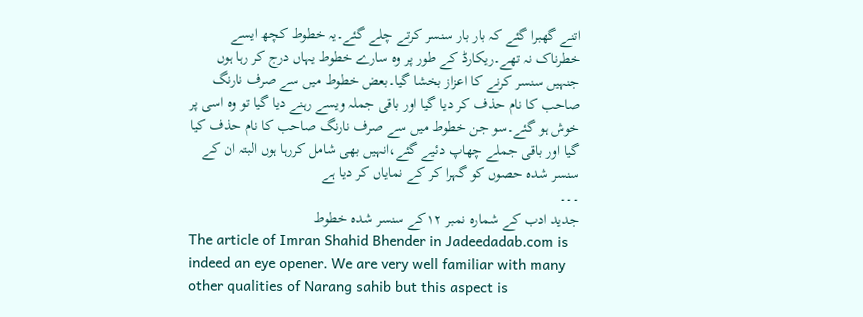اتنے گھبرا گئے کہ بار بار سنسر کرتے چلے گئے۔یہ خطوط کچھ ایسے خطرناک نہ تھے۔ریکارڈ کے طور پر وہ سارے خطوط یہاں درج کر رہا ہوں جنہیں سنسر کرنے کا اعزاز بخشا گیا۔بعض خطوط میں سے صرف نارنگ صاحب کا نام حذف کر دیا گیا اور باقی جملہ ویسے رہنے دیا گیا تو وہ اسی پر خوش ہو گئے۔سو جن خطوط میں سے صرف نارنگ صاحب کا نام حذف کیا گیا اور باقی جملے چھاپ دئیے گئے،انہیں بھی شامل کررہا ہوں البتہ ان کے سنسر شدہ حصوں کو گہرا کر کے نمایاں کر دیا ہے
۔۔۔
جدید ادب کے شمارہ نمبر ۱۲کے سنسر شدہ خطوط
The article of Imran Shahid Bhender in Jadeedadab.com is indeed an eye opener. We are very well familiar with many other qualities of Narang sahib but this aspect is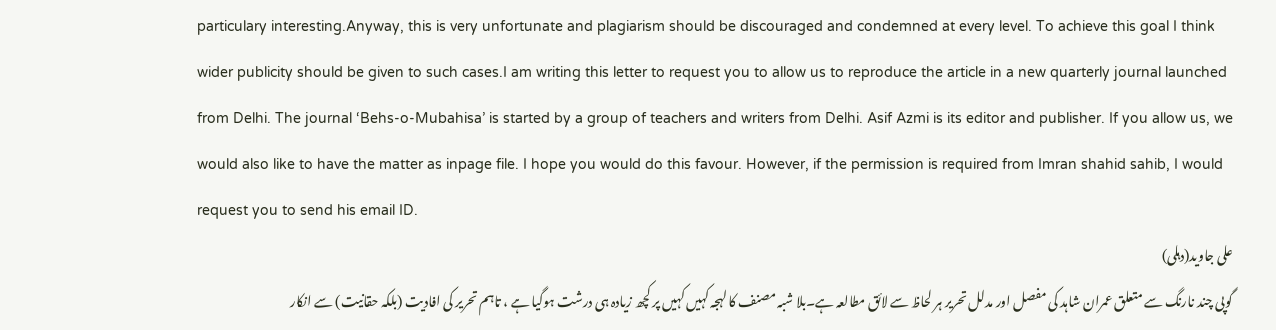particulary interesting.Anyway, this is very unfortunate and plagiarism should be discouraged and condemned at every level. To achieve this goal I think wider publicity should be given to such cases.I am writing this letter to request you to allow us to reproduce the article in a new quarterly journal launched from Delhi. The journal ‘Behs-o-Mubahisa’ is started by a group of teachers and writers from Delhi. Asif Azmi is its editor and publisher. If you allow us, we would also like to have the matter as inpage file. I hope you would do this favour. However, if the permission is required from Imran shahid sahib, I would request you to send his email ID.
علی جاوید(دہلی)
گوپی چند نارنگ سے متعلق عمران شاہد کی مفصل اور مدلل تحریر ہر لحاظ سے لائق مطالعہ ہے۔بلا شبہ مصنف کا لہجہ کہیں کہیں پر کچھ زیادہ ہی درشت ہوگیا ہے ، تاہم تحریر کی افادیت (بلکہ حقانیت) سے انکار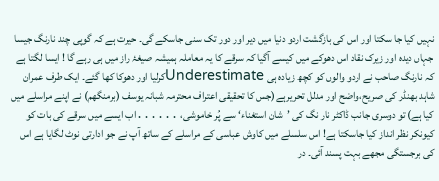نہیں کیا جا سکتا اور اس کی بازگشت اردو دنیا میں دیر اور دور تک سنی جاسکے گی۔ حیرت ہے کہ گوپی چند نارنگ جیسا جہاں دیدہ اور زیرک نقاد اس دھوکے میں کیسے آگیا کہ سرقے کا یہ معاملہ ہمیشہ صیغۂ راز میں ہی رہے گا ! ایسا لگتا ہے کہ نارنگ صاحب نے اردو والوں کو کچھ زیادہ ہی Underestimateکرلیا اور دھوکا کھا گئے۔ ایک طرف عمران شاہد بھنڈر کی صریح،واضح اور مدلل تحریرہے(جس کا تحقیقی اعتراف محترمہ شبانہ یوسف (برمنگھم) نے اپنے مراسلے میں کیا ہے) تو دوسری جانب ڈاکٹر نار نگ کی ’شان استغناء‘ سے پُر خاموشی، ․․․․․․اب ایسے میں سرقے کی بات کو کیونکر نظر انداز کیا جاسکتا ہے! اس سلسلے میں کاوش عباسی کے مراسلے کے ساتھ آپ نے جو ادارتی نوٹ لگایا ہے اس کی برجستگی مجھے بہت پسند آئی۔ در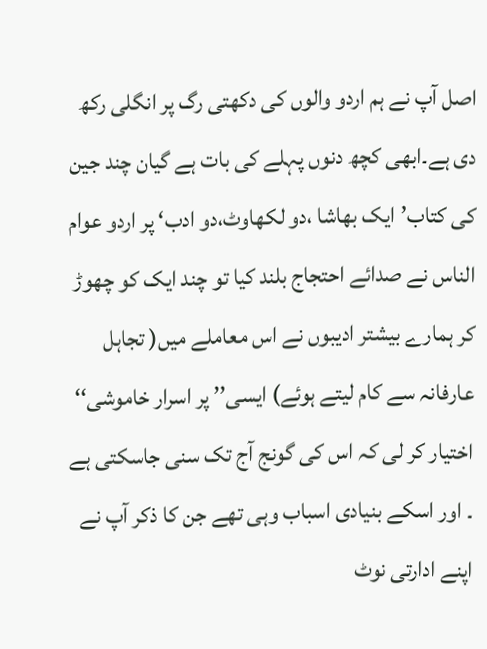اصل آپ نے ہم اردو والوں کی دکھتی رگ پر انگلی رکھ دی ہے۔ابھی کچھ دنوں پہلے کی بات ہے گیان چند جین کی کتاب’ایک بھاشا ،دو لکھاوٹ،دو ادب‘ پر اردو عوام الناس نے صدائے احتجاج بلند کیا تو چند ایک کو چھوڑ کر ہمارے بیشتر ادیبوں نے اس معاملے میں( تجاہل عارفانہ سے کام لیتے ہوئے) ایسی’’ پر اسرار خاموشی‘‘ اختیار کر لی کہ اس کی گونج آج تک سنی جاسکتی ہے ۔ اور اسکے بنیادی اسباب وہی تھے جن کا ذکر آپ نے اپنے ادارتی نوٹ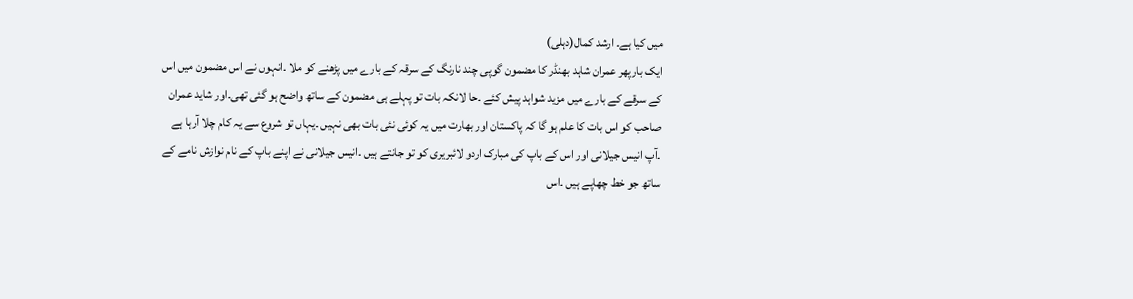میں کیا ہے۔ ارشد کمال(دہلی)
ایک بارپھر عمران شاہد بھنڈر کا مضمون گوپی چند نارنگ کے سرقہ کے بارے میں پڑھنے کو ملا ۔انہوں نے اس مضمون میں اس کے سرقے کے بارے میں مزید شواہد پیش کئے ۔حا لانکہ بات تو پہلے ہی مضمون کے ساتھ واضح ہو گئی تھی۔اور شاید عمران صاحب کو اس بات کا علم ہو گا کہ پاکستان اور بھارت میں یہ کوئی نئی بات بھی نہیں ۔یہاں تو شروع سے یہ کام چلا آرہا ہے ۔آپ انیس جیلانی اور اس کے باپ کی مبارک اردو لائبریری کو تو جانتے ہیں ۔انیس جیلانی نے اپنے باپ کے نام نوازش نامے کے ساتھ جو خط چھاپے ہیں ۔اس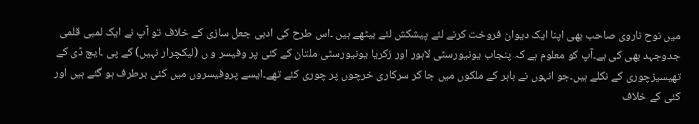میں نوح ناروی صاحب بھی اپنا ایک دیوان فروخت کرنے لئے پیشکش لئے بیٹھے ہیں ۔اس طرح کی ادبی جعل سازی کے خلاف تو آپ نے ایک لمبی قلمی جدوجہد بھی کی ہے۔آپ کو معلوم ہے کہ پنجاب یونیورسٹی لاہور اور زکریا یونیورسٹی ملتان کے کئی پر وفیسر و ں (لیکچرار نہیں) کے پی ۔ایچ ڈی کے تھیسیزچوری کے نکلے ہیں۔جو انہوں نے باہر کے ملکوں میں جا کر سرکاری خرچوں پر چوری کئے تھے۔ایسے پروفیسروں میں کئی برطرف ہو گئے ہیں اور کئی کے خلاف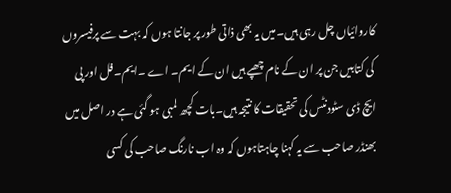کاروائیاں چل رہی ہیں۔میں یہ بھی ذاتی طور پر جانتا ہوں کہ بہت سے پرفیسروں کی کتابیں جن پر ان کے نام چھپے ہیں ان کے ایم۔ اے ۔ایم۔فل اور پی ایچ ڈی سٹودنٹس کی تحقیقات کا نتیجہ ہیں۔بات کچھ لمبی ہو گئی ہے در اصل میں بھنڈر صاحب سے یہ کہنا چاہتاہوں کہ وہ اب نارنگ صاحب کی کسی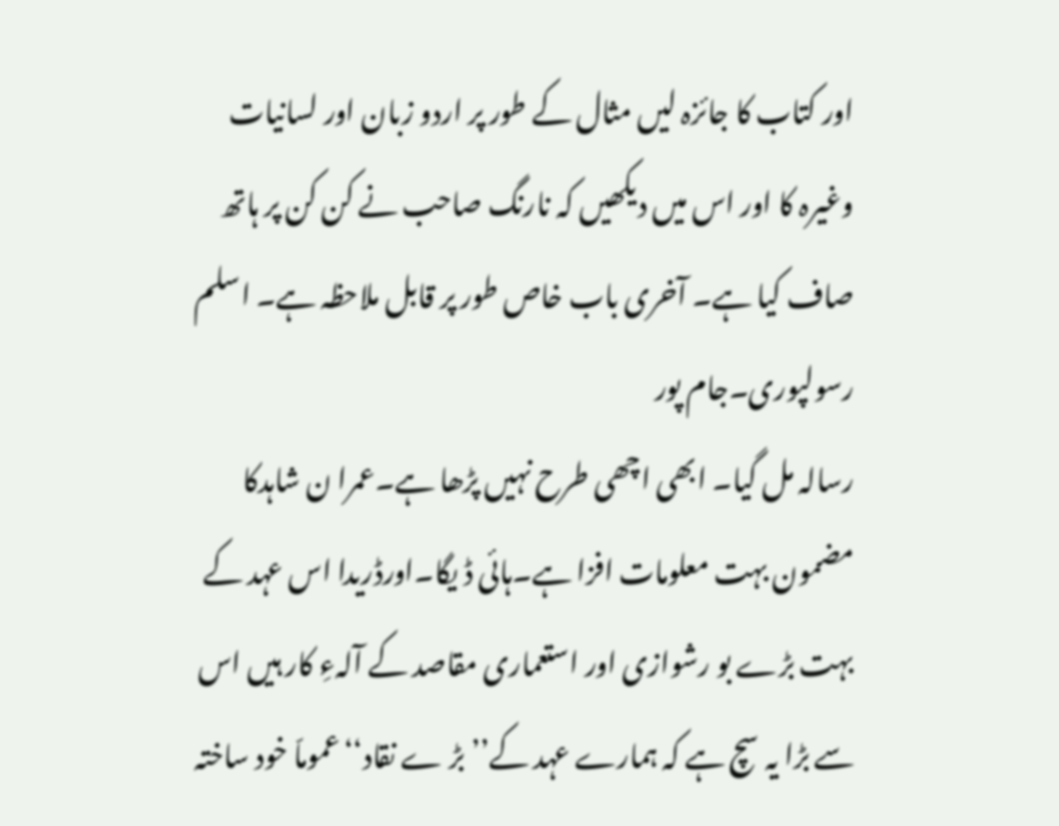اور کتاب کا جائزہ لیں مثال کے طور پر اردو زبان اور لسانیات وغیرہ کا اور اس میں دیکھیں کہ نارنگ صاحب نے کن کن پر ہاتھ صاف کیا ہے۔ آخری باب خاص طور پر قابل ملاحظہ ہے۔ اسلم رسولپوری۔جام پور
رسالہ مل گیا۔ ابھی اچھی طرح نہیں پڑھا ہے۔عمرا ن شاہدکا مضمون بہت معلومات افزا ہے۔ہائی ڈ یگا۔اورڈریدا اس عہد کے بہت بڑے بو رشوازی اور استعماری مقاصد کے آلہءِ کار ہیں اس سے بڑا یہ سچ ہے کہ ہمارے عہد کے’’ بڑ ے نقاد‘‘عموماّ خود ساختہ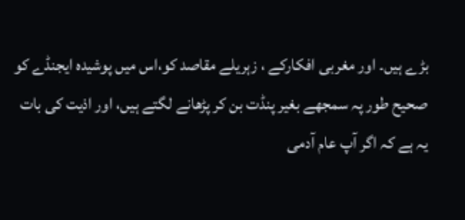بڑے ہیں۔ اور مغربی افکارکے ، زہریلے مقاصد کو،اس میں پوشیدہ ایجنڈے کو صحیح طور پہ سمجھے بغیر پنڈت بن کر پڑھانے لگتے ہیں، اور اذیت کی بات یہ ہے کہ اگر آپ عام آدمی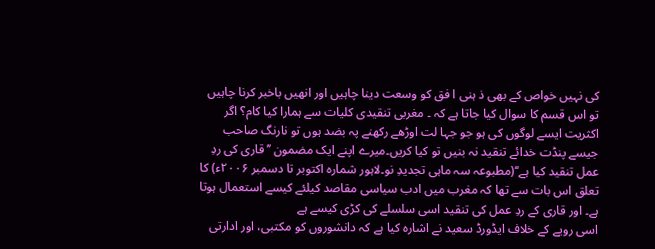کی نہیں خواص کے بھی ذ ہنی ا فق کو وسعت دینا چاہیں اور انھیں باخبر کرنا چاہیں تو اس قسم کا سوال کیا جاتا ہے کہ ۔ مغربی تنقیدی کلیات سے ہمارا کیا کام؟ اگر اکثریت ایسے لوگوں کی ہو جو جہا لت اوڑھے رکھنے پہ بضد ہوں تو نارنگ صاحب جیسے پنڈت خدائے تنقید نہ بنیں تو کیا کریں۔میرے اپنے ایک مضمون ’’قاری کی ردِ عمل تنقید کیا ہے‘‘(مطبوعہ سہ ماہی تجدیدِ نو۔لاہور شمارہ اکتوبر تا دسمبر ۲۰۰۶ء) کا تعلق اس بات سے تھا کہ مغرب میں ادب سیاسی مقاصد کیلئے کیسے استعمال ہوتا ہے۔ اور قاری کے ردِ عمل کی تنقید اسی سلسلے کی کڑی کیسے ہے
اسی رویے کے خلاف ایڈورڈ سعید نے اشارہ کیا ہے کہ دانشوروں کو مکتبی، اور ادارتی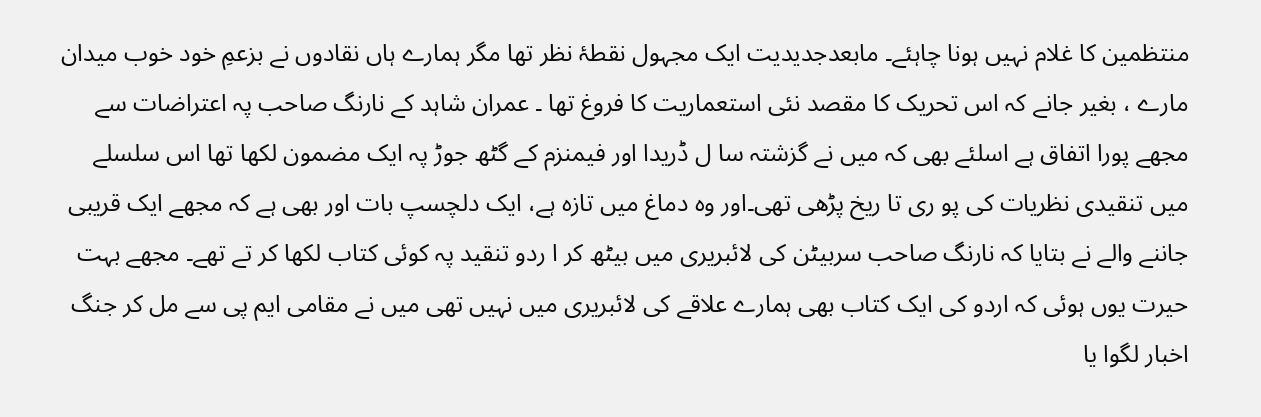منتظمین کا غلام نہیں ہونا چاہئے۔ مابعدجدیدیت ایک مجہول نقطۂ نظر تھا مگر ہمارے ہاں نقادوں نے بزعمِ خود خوب میدان مارے ، بغیر جانے کہ اس تحریک کا مقصد نئی استعماریت کا فروغ تھا ۔ عمران شاہد کے نارنگ صاحب پہ اعتراضات سے مجھے پورا اتفاق ہے اسلئے بھی کہ میں نے گزشتہ سا ل ڈریدا اور فیمنزم کے گٹھ جوڑ پہ ایک مضمون لکھا تھا اس سلسلے میں تنقیدی نظریات کی پو ری تا ریخ پڑھی تھی۔اور وہ دماغ میں تازہ ہے، ایک دلچسپ بات اور بھی ہے کہ مجھے ایک قریبی جاننے والے نے بتایا کہ نارنگ صاحب سربیٹن کی لائبریری میں بیٹھ کر ا ردو تنقید پہ کوئی کتاب لکھا کر تے تھے۔ مجھے بہت حیرت یوں ہوئی کہ اردو کی ایک کتاب بھی ہمارے علاقے کی لائبریری میں نہیں تھی میں نے مقامی ایم پی سے مل کر جنگ اخبار لگوا یا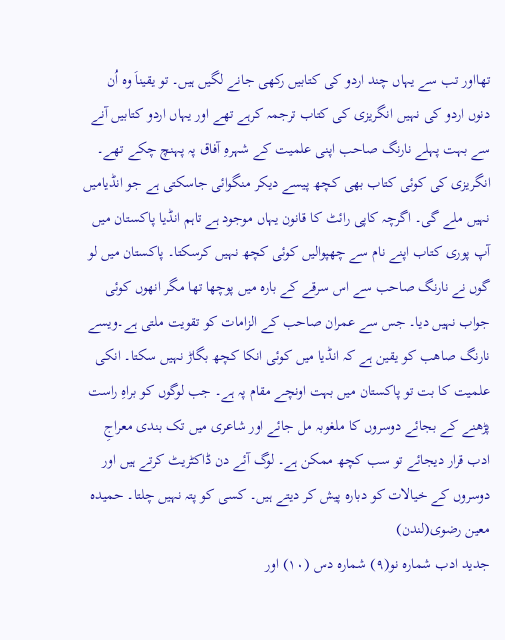تھااور تب سے یہاں چند اردو کی کتابیں رکھی جانے لگیں ہیں۔ تو یقیناَ وہ اُن دنوں اردو کی نہیں انگریزی کی کتاب ترجمہ کرہے تھے اور یہاں اردو کتابیں آنے سے بہت پہلے نارنگ صاحب اپنی علمیت کے شہرہِ آفاق پہ پہنچ چکے تھے۔
انگریزی کی کوئی کتاب بھی کچھ پیسے دیکر منگوائی جاسکتی ہے جو انڈیامیں نہیں ملے گی۔ اگرچہ کاپی رائٹ کا قانون یہاں موجود ہے تاہم انڈیا پاکستان میں آپ پوری کتاب اپنے نام سے چھپوالیں کوئی کچھ نہیں کرسکتا۔ پاکستان میں لو گوں نے نارنگ صاحب سے اس سرقے کے بارہ میں پوچھا تھا مگر انھوں کوئی جواب نہیں دیا۔ جس سے عمران صاحب کے الزامات کو تقویت ملتی ہے۔ویسے نارنگ صاھب کو یقین ہے کہ انڈیا میں کوئی انکا کچھ بگاڑ نہیں سکتا۔ انکی علمیت کا بت تو پاکستان میں بہت اونچے مقام پہ ہے۔ جب لوگوں کو براہِ راست پڑھنے کے بجائے دوسروں کا ملغوبہ مل جائے اور شاعری میں تک بندی معراجِ ادب قرار دیجائے تو سب کچھ ممکن ہے۔ لوگ آئے دن ڈاکٹریٹ کرتے ہیں اور دوسروں کے خیالات کو دبارہ پیش کر دیتے ہیں۔ کسی کو پتہ نہیں چلتا۔ حمیدہ معین رضوی(لندن)
جدید ادب شمارہ نو(۹) شمارہ دس (۱۰) اور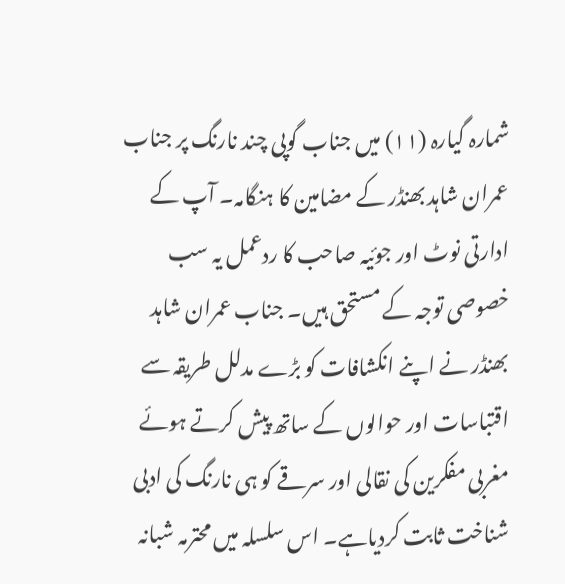شمارہ گیارہ (۱۱) میں جناب گوپی چند نارنگ پر جناب عمران شاہد بھنڈر کے مضامین کا ہنگامہ۔ آپ کے ادارتی نوٹ اور جوئیہ صاحب کا ردعمل یہ سب خصوصی توجہ کے مستحق ہیں۔ جناب عمران شاہد بھنڈر نے اپنے انکشافات کو بڑے مدلل طریقہ سے اقتباسات اور حوالوں کے ساتھ پیش کرتے ہوئے مغربی مفکرین کی نقالی اور سرقے کو ہی نارنگ کی ادبی شناخت ثابت کردیاہے۔ اس سلسلہ میں محترمہ شبانہ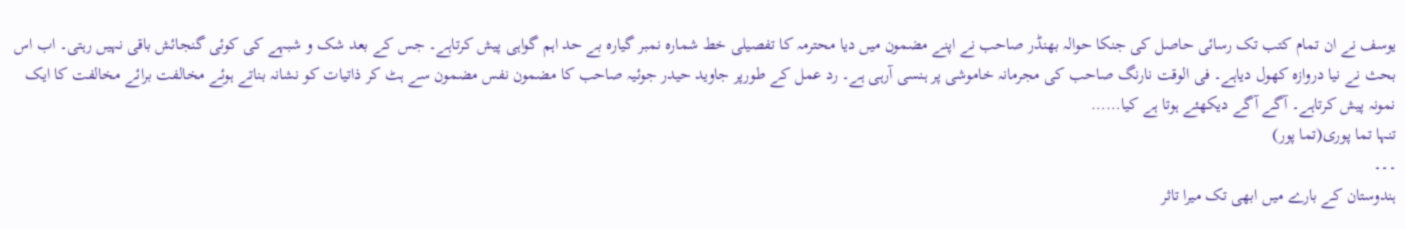یوسف نے ان تمام کتب تک رسائی حاصل کی جنکا حوالہ بھنڈر صاحب نے اپنے مضمون میں دیا محترمہ کا تفصیلی خط شمارہ نمبر گیارہ بے حد اہم گواہی پیش کرتاہے۔ جس کے بعد شک و شبہے کی کوئی گنجائش باقی نہیں رہتی۔ اب اس بحث نے نیا دروازہ کھول دیاہے۔ فی الوقت نارنگ صاحب کی مجرمانہ خاموشی پر ہنسی آرہی ہے۔ رد عمل کے طورپر جاوید حیدر جوئیہ صاحب کا مضمون نفس مضمون سے ہٹ کر ذاتیات کو نشانہ بناتے ہوئے مخالفت برائے مخالفت کا ایک نمونہ پیش کرتاہے۔ آگے آگے دیکھئے ہوتا ہے کیا……
تنہا تما پوری(تما پور)
۔۔۔
ہندوستان کے بارے میں ابھی تک میرا تاثر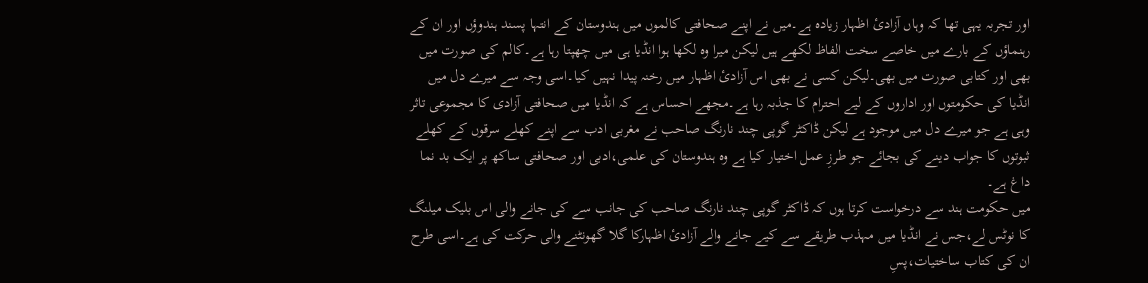اور تجربہ یہی تھا کہ وہاں آزادیٔ اظہار زیادہ ہے۔میں نے اپنے صحافتی کالموں میں ہندوستان کے انتہا پسند ہندوؤں اور ان کے رہنماؤں کے بارے میں خاصے سخت الفاظ لکھے ہیں لیکن میرا وہ لکھا ہوا انڈیا ہی میں چھپتا رہا ہے۔کالم کی صورت میں بھی اور کتابی صورت میں بھی۔لیکن کسی نے بھی اس آزادیٔ اظہار میں رخنہ پیدا نہیں کیا۔اسی وجہ سے میرے دل میں انڈیا کی حکومتوں اور اداروں کے لیے احترام کا جذبہ رہا ہے۔مجھے احساس ہے کہ انڈیا میں صحافتی آزادی کا مجموعی تاثر وہی ہے جو میرے دل میں موجود ہے لیکن ڈاکٹر گوپی چند نارنگ صاحب نے مغربی ادب سے اپنے کھلے سرقوں کے کھلے ثبوتوں کا جواب دینے کی بجائے جو طرزِ عمل اختیار کیا ہے وہ ہندوستان کی علمی،ادبی اور صحافتی ساکھ پر ایک بد نما داغ ہے۔
میں حکومت ہند سے درخواست کرتا ہوں کہ ڈاکٹر گوپی چند نارنگ صاحب کی جانب سے کی جانے والی اس بلیک میلنگ کا نوٹس لے،جس نے انڈیا میں مہذب طریقے سے کیے جانے والے آزادیٔ اظہارکا گلا گھونٹنے والی حرکت کی ہے۔اسی طرح ان کی کتاب ساختیات،پسِ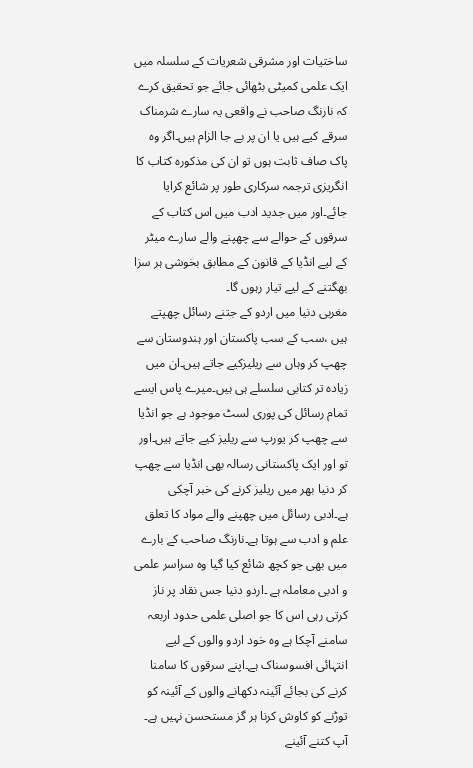ساختیات اور مشرقی شعریات کے سلسلہ میں ایک علمی کمیٹی بٹھائی جائے جو تحقیق کرے کہ نارنگ صاحب نے واقعی یہ سارے شرمناک سرقے کیے ہیں یا ان پر بے جا الزام ہیں۔اگر وہ پاک صاف ثابت ہوں تو ان کی مذکورہ کتاب کا انگریزی ترجمہ سرکاری طور پر شائع کرایا جائے۔اور میں جدید ادب میں اس کتاب کے سرقوں کے حوالے سے چھپنے والے سارے میٹر کے لیے انڈیا کے قانون کے مطابق بخوشی ہر سزا بھگتنے کے لیے تیار رہوں گا۔
مغربی دنیا میں اردو کے جتنے رسائل چھپتے ہیں ،سب کے سب پاکستان اور ہندوستان سے چھپ کر وہاں سے ریلیزکیے جاتے ہیں۔ان میں زیادہ تر کتابی سلسلے ہی ہیں۔میرے پاس ایسے تمام رسائل کی پوری لسٹ موجود ہے جو انڈیا سے چھپ کر یورپ سے ریلیز کیے جاتے ہیں۔اور تو اور ایک پاکستانی رسالہ بھی انڈیا سے چھپ کر دنیا بھر میں ریلیز کرنے کی خبر آچکی ہے۔ادبی رسائل میں چھپنے والے مواد کا تعلق علم و ادب سے ہوتا ہے۔نارنگ صاحب کے بارے میں بھی جو کچھ شائع کیا گیا وہ سراسر علمی و ادبی معاملہ ہے ۔اردو دنیا جس نقاد پر ناز کرتی رہی اس کا جو اصلی علمی حدود اربعہ سامنے آچکا ہے وہ خود اردو والوں کے لیے انتہائی افسوسناک ہے۔اپنے سرقوں کا سامنا کرنے کی بجائے آئینہ دکھانے والوں کے آئینہ کو توڑنے کو کاوش کرنا ہر گز مستحسن نہیں ہے۔
آپ کتنے آئینے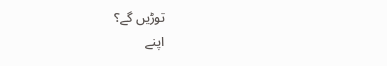توڑیں گے؟
اپنے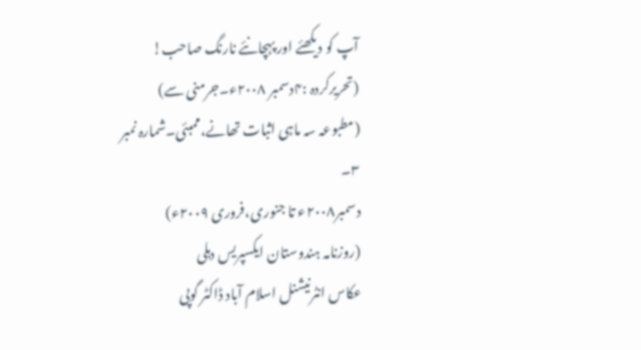آپ کو دیکھئے اور پہچانئے نارنگ صاحب!
(تحریرکردہ :۴دسمبر ۲۰۰۸ء۔جرمنی سے)
(مطبوعہ سہ ماہی اثبات تھانے،ممبئی۔شمارہ نمبر ۳۔
دسمبر۲۰۰۸ء تا جنوری،فروری ۲۰۰۹ء)
(روزنامہ ہندوستان ایکسپریس دہلی
عکاس انٹرنیشنل اسلام آباد ڈاکٹر گوپی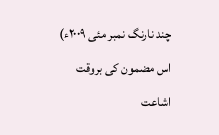چند نارنگ نمبر مئی ۲۰۰۹ء)
اس مضمون کی بروقت اشاعت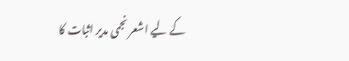کے لیے اشعر نجمی مدیر اثبات کا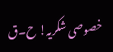خصوصی شکریہ! ح۔ق